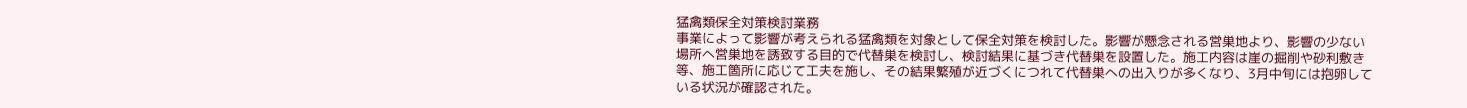猛禽類保全対策検討業務
事業によって影響が考えられる猛禽類を対象として保全対策を検討した。影響が懸念される営巣地より、影響の少ない場所へ営巣地を誘致する目的で代替巣を検討し、検討結果に基づき代替巣を設置した。施工内容は崖の掘削や砂利敷き等、施工箇所に応じて工夫を施し、その結果繁殖が近づくにつれて代替巣への出入りが多くなり、3月中旬には抱卵している状況が確認された。